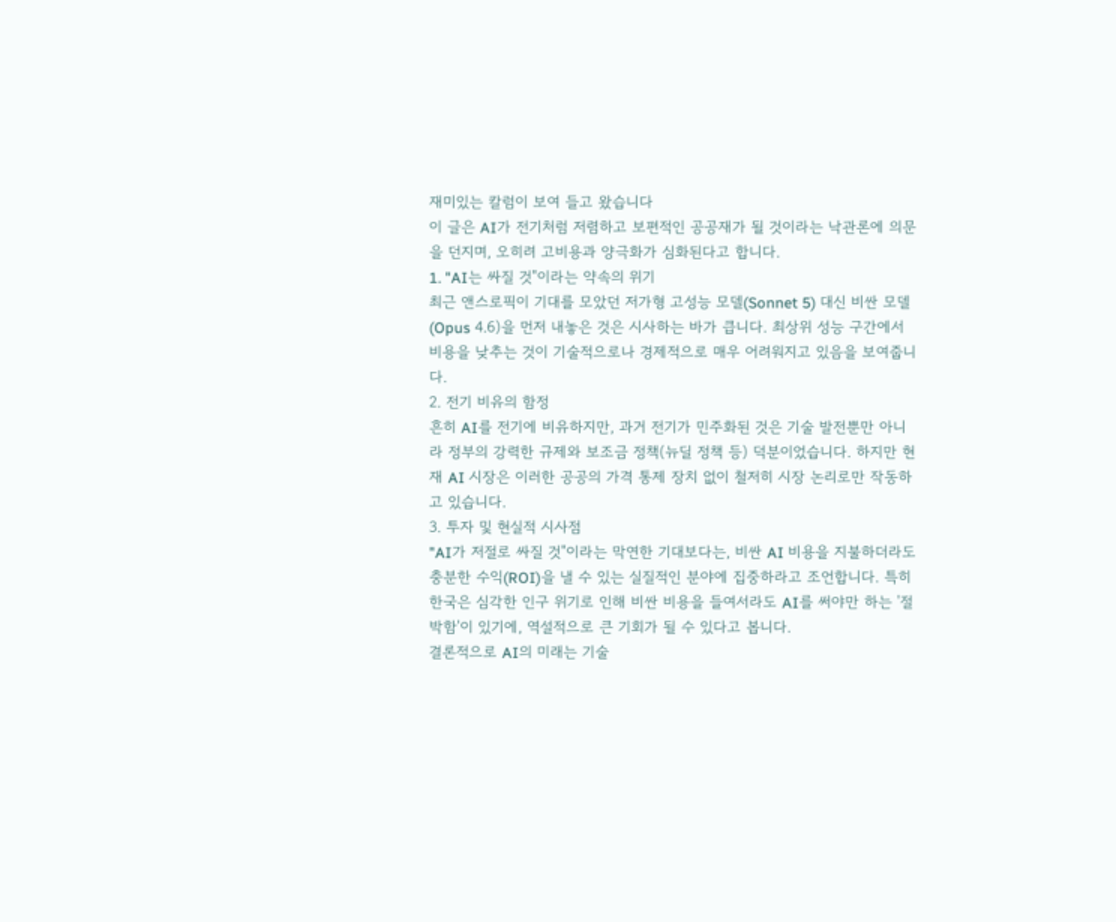재미있는 칼럼이 보여 들고 왔습니다
이 글은 AI가 전기처럼 저렴하고 보편적인 공공재가 될 것이라는 낙관론에 의문을 던지며, 오히려 고비용과 양극화가 심화된다고 합니다.
1. "AI는 싸질 것"이라는 약속의 위기
최근 앤스로픽이 기대를 모았던 저가형 고성능 모델(Sonnet 5) 대신 비싼 모델(Opus 4.6)을 먼저 내놓은 것은 시사하는 바가 큽니다. 최상위 성능 구간에서 비용을 낮추는 것이 기술적으로나 경제적으로 매우 어려워지고 있음을 보여줍니다.
2. 전기 비유의 함정
흔히 AI를 전기에 비유하지만, 과거 전기가 민주화된 것은 기술 발전뿐만 아니라 정부의 강력한 규제와 보조금 정책(뉴딜 정책 등) 덕분이었습니다. 하지만 현재 AI 시장은 이러한 공공의 가격 통제 장치 없이 철저히 시장 논리로만 작동하고 있습니다.
3. 투자 및 현실적 시사점
"AI가 저절로 싸질 것"이라는 막연한 기대보다는, 비싼 AI 비용을 지불하더라도 충분한 수익(ROI)을 낼 수 있는 실질적인 분야에 집중하라고 조언합니다. 특히 한국은 심각한 인구 위기로 인해 비싼 비용을 들여서라도 AI를 써야만 하는 '절박함'이 있기에, 역설적으로 큰 기회가 될 수 있다고 봅니다.
결론적으로 AI의 미래는 기술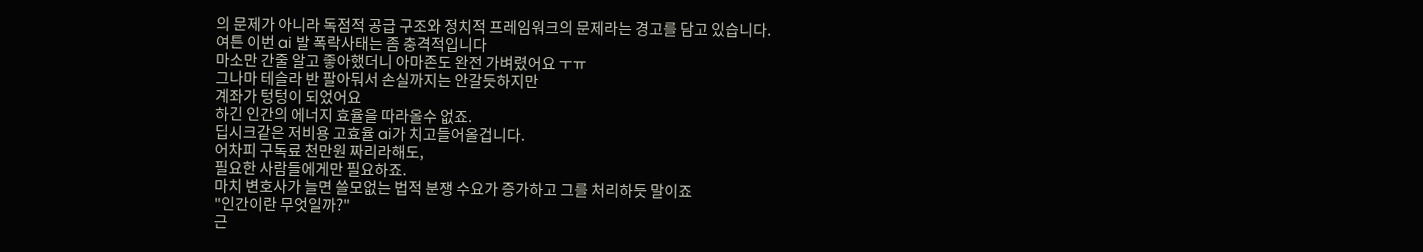의 문제가 아니라 독점적 공급 구조와 정치적 프레임워크의 문제라는 경고를 담고 있습니다.
여튼 이번 ai 발 폭락사태는 좀 충격적입니다
마소만 간줄 알고 좋아했더니 아마존도 완전 가벼렸어요 ㅜㅠ
그나마 테슬라 반 팔아둬서 손실까지는 안갈듯하지만
계좌가 텅텅이 되었어요
하긴 인간의 에너지 효율을 따라올수 없죠.
딥시크같은 저비용 고효율 ai가 치고들어올겁니다.
어차피 구독료 천만원 짜리라해도,
필요한 사람들에게만 필요하죠.
마치 변호사가 늘면 쓸모없는 법적 분쟁 수요가 증가하고 그를 처리하듯 말이죠
"인간이란 무엇일까?"
근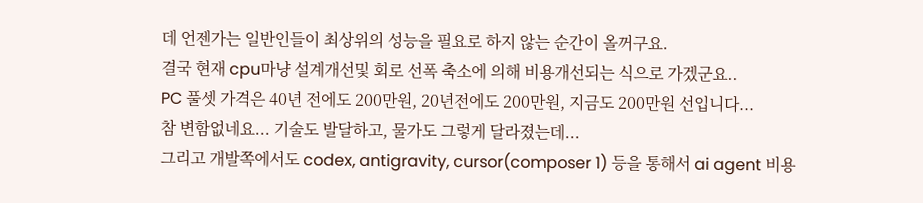데 언젠가는 일반인들이 최상위의 성능을 필요로 하지 않는 순간이 올꺼구요.
결국 현재 cpu마냥 설계개선및 회로 선폭 축소에 의해 비용개선되는 식으로 가겠군요..
PC 풀셋 가격은 40년 전에도 200만원, 20년전에도 200만원, 지금도 200만원 선입니다...
참 변함없네요... 기술도 발달하고, 물가도 그렇게 달라졌는데...
그리고 개발쪽에서도 codex, antigravity, cursor(composer 1) 등을 통해서 ai agent 비용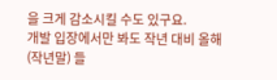을 크게 감소시킬 수도 있구요.
개발 입장에서만 봐도 작년 대비 올해 (작년말) 들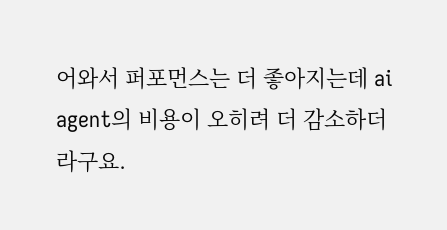어와서 퍼포먼스는 더 좋아지는데 ai agent의 비용이 오히려 더 감소하더라구요.